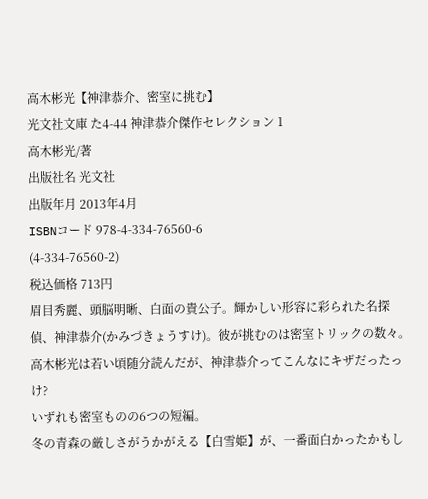高木彬光【神津恭介、密室に挑む】
光文社文庫 た4-44 神津恭介傑作セレクション 1
高木彬光/著
出版社名 光文社
出版年月 2013年4月
ISBNコード 978-4-334-76560-6
(4-334-76560-2)
税込価格 713円
眉目秀麗、頭脳明晰、白面の貴公子。輝かしい形容に彩られた名探偵、神津恭介(かみづきょうすけ)。彼が挑むのは密室トリックの数々。
高木彬光は若い頃随分読んだが、神津恭介ってこんなにキザだったっけ?
いずれも密室ものの6つの短編。
冬の青森の厳しさがうかがえる【白雪姫】が、一番面白かったかもし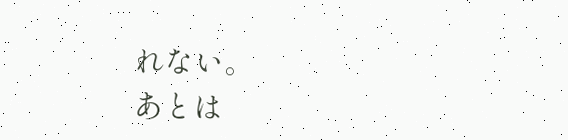れない。
あとは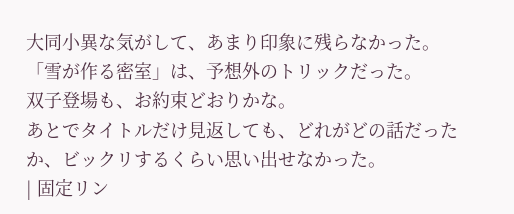大同小異な気がして、あまり印象に残らなかった。
「雪が作る密室」は、予想外のトリックだった。
双子登場も、お約束どおりかな。
あとでタイトルだけ見返しても、どれがどの話だったか、ビックリするくらい思い出せなかった。
| 固定リン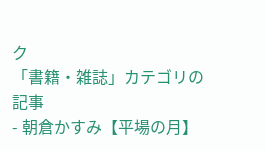ク
「書籍・雑誌」カテゴリの記事
- 朝倉かすみ【平場の月】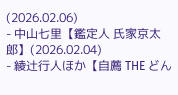(2026.02.06)
- 中山七里【鑑定人 氏家京太郎】(2026.02.04)
- 綾辻行人ほか【自薦 THE どん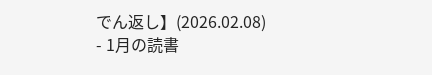でん返し】(2026.02.08)
- 1月の読書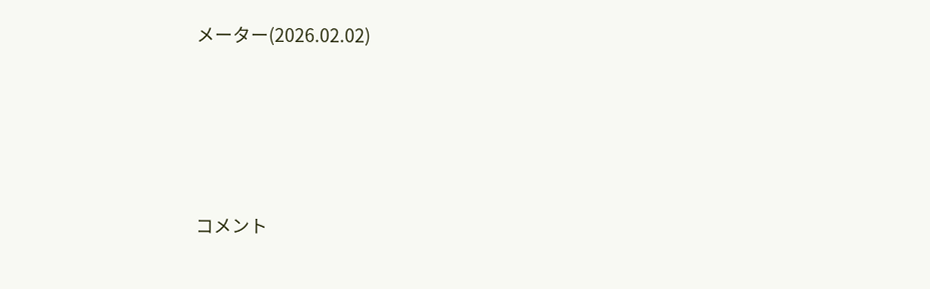メーター(2026.02.02)




コメント